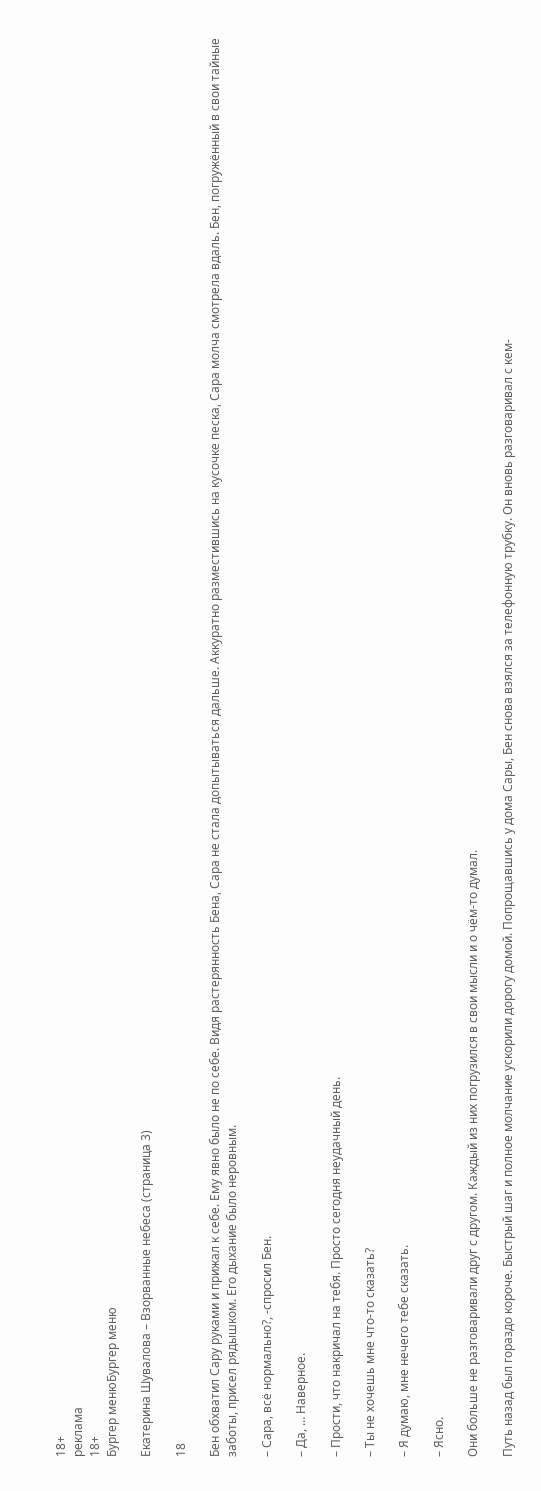18+
реклама
18+
Бургер менюБургер меню

Екатерина Шувалова – Взорванные небеса (страница 3)

18

Бен обхватил Сару руками и прижал к себе. Ему явно было не по себе. Видя растерянность Бена, Сара не стала допытываться дальше. Аккуратно разместившись на кусочке песка, Сара молча смотрела вдаль. Бен, погружённый в свои тайные заботы, присел рядышком. Его дыхание было неровным.

– Сара, всё нормально?, -спросил Бен.

– Да, … Наверное.

– Прости, что накричал на тебя. Просто сегодня неудачный день.

– Ты не хочешь мне что-то сказать?

– Я думаю, мне нечего тебе сказать.

– Ясно.

Они больше не разговаривали друг с другом. Каждый из них погрузился в свои мысли и о чём-то думал.

Путь назад был гораздо короче. Быстрый шаг и полное молчание ускорили дорогу домой. Попрощавшись у дома Сары, Бен снова взялся за телефонную трубку. Он вновь разговаривал с кем-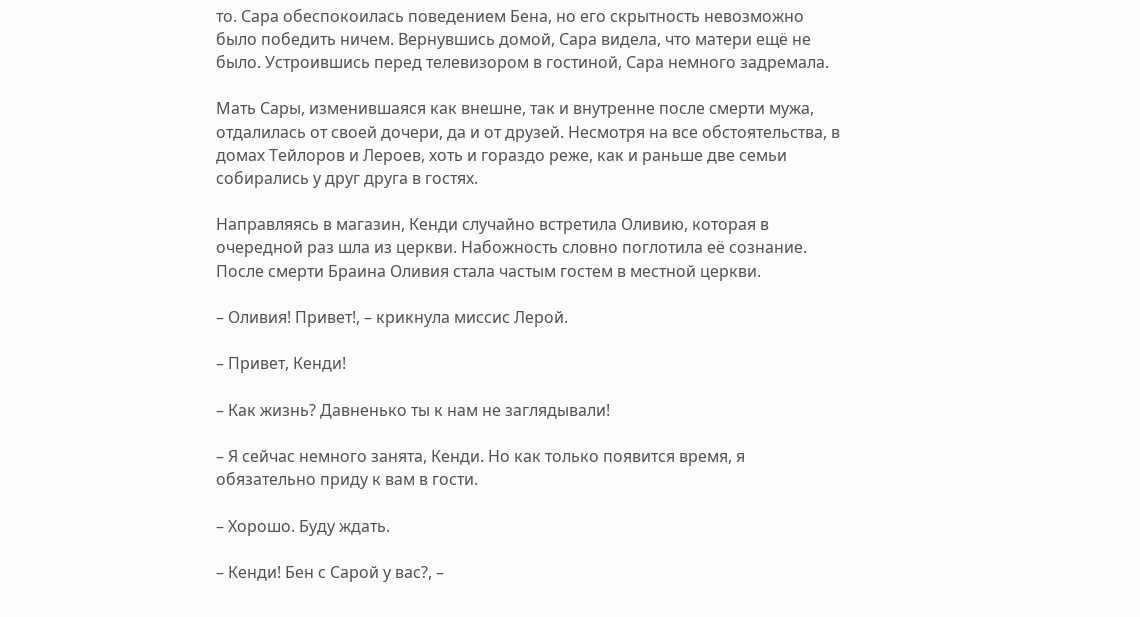то. Сара обеспокоилась поведением Бена, но его скрытность невозможно было победить ничем. Вернувшись домой, Сара видела, что матери ещё не было. Устроившись перед телевизором в гостиной, Сара немного задремала.

Мать Сары, изменившаяся как внешне, так и внутренне после смерти мужа, отдалилась от своей дочери, да и от друзей. Несмотря на все обстоятельства, в домах Тейлоров и Лероев, хоть и гораздо реже, как и раньше две семьи собирались у друг друга в гостях.

Направляясь в магазин, Кенди случайно встретила Оливию, которая в очередной раз шла из церкви. Набожность словно поглотила её сознание. После смерти Браина Оливия стала частым гостем в местной церкви.

– Оливия! Привет!, – крикнула миссис Лерой.

– Привет, Кенди!

– Как жизнь? Давненько ты к нам не заглядывали!

– Я сейчас немного занята, Кенди. Но как только появится время, я обязательно приду к вам в гости.

– Хорошо. Буду ждать.

– Кенди! Бен с Сарой у вас?, –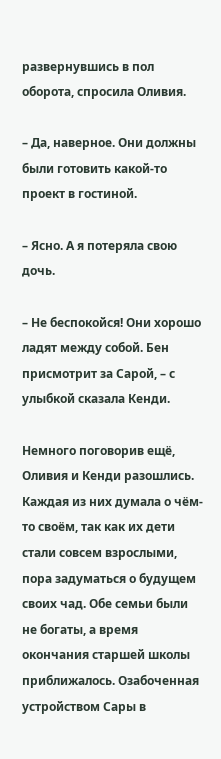развернувшись в пол оборота, спросила Оливия.

– Да, наверное. Они должны были готовить какой-то проект в гостиной.

– Ясно. А я потеряла свою дочь.

– Не беспокойся! Они хорошо ладят между собой. Бен присмотрит за Сарой, – с улыбкой сказала Кенди.

Немного поговорив ещё, Оливия и Кенди разошлись. Каждая из них думала о чём-то своём, так как их дети стали совсем взрослыми, пора задуматься о будущем своих чад. Обе семьи были не богаты, а время окончания старшей школы приближалось. Озабоченная устройством Сары в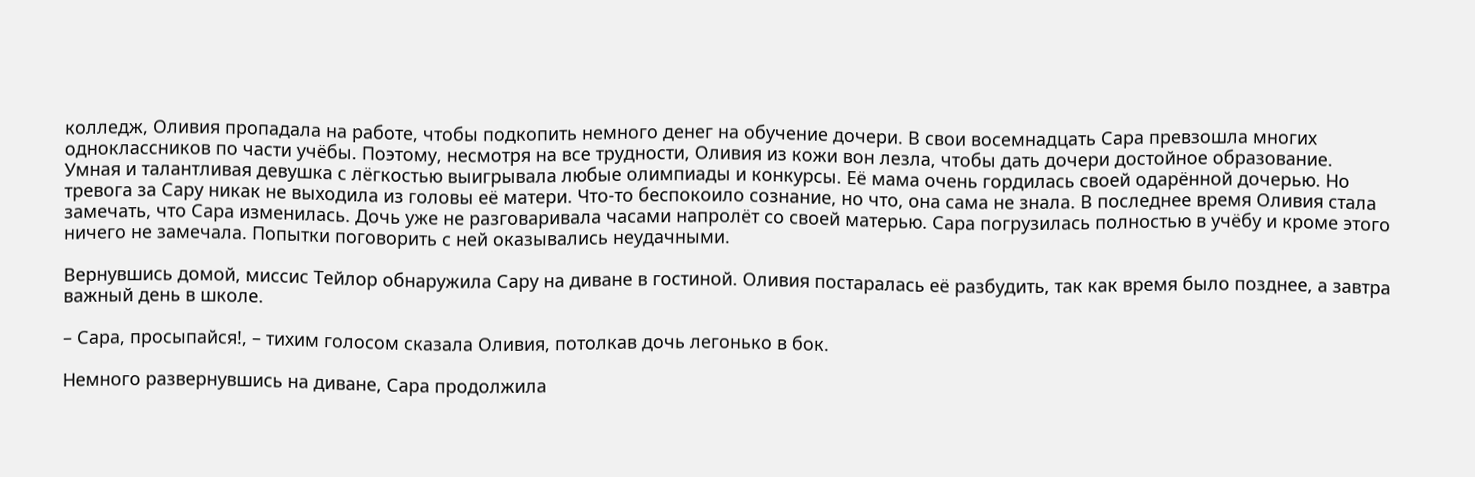колледж, Оливия пропадала на работе, чтобы подкопить немного денег на обучение дочери. В свои восемнадцать Сара превзошла многих одноклассников по части учёбы. Поэтому, несмотря на все трудности, Оливия из кожи вон лезла, чтобы дать дочери достойное образование. Умная и талантливая девушка с лёгкостью выигрывала любые олимпиады и конкурсы. Её мама очень гордилась своей одарённой дочерью. Но тревога за Сару никак не выходила из головы её матери. Что-то беспокоило сознание, но что, она сама не знала. В последнее время Оливия стала замечать, что Сара изменилась. Дочь уже не разговаривала часами напролёт со своей матерью. Сара погрузилась полностью в учёбу и кроме этого ничего не замечала. Попытки поговорить с ней оказывались неудачными.

Вернувшись домой, миссис Тейлор обнаружила Сару на диване в гостиной. Оливия постаралась её разбудить, так как время было позднее, а завтра важный день в школе.

– Сара, просыпайся!, – тихим голосом сказала Оливия, потолкав дочь легонько в бок.

Немного развернувшись на диване, Сара продолжила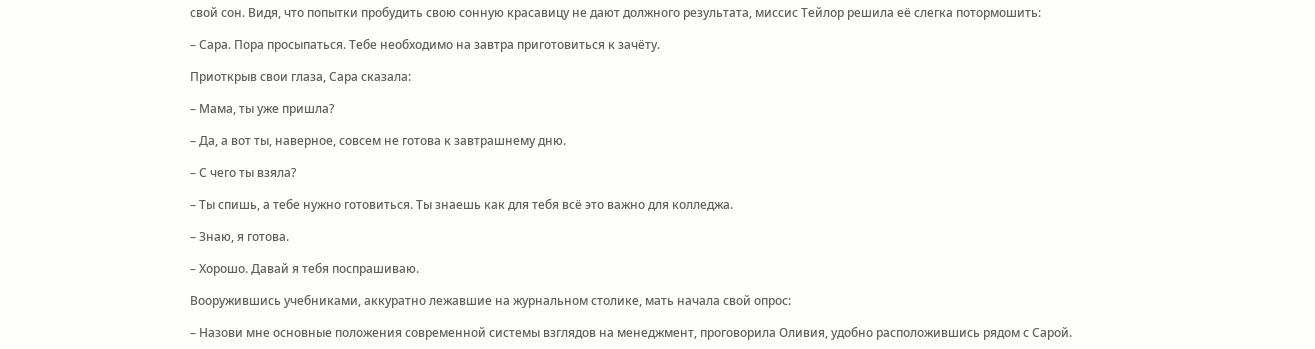свой сон. Видя, что попытки пробудить свою сонную красавицу не дают должного результата, миссис Тейлор решила её слегка потормошить:

– Сара. Пора просыпаться. Тебе необходимо на завтра приготовиться к зачёту.

Приоткрыв свои глаза, Сара сказала:

– Мама, ты уже пришла?

– Да, а вот ты, наверное, совсем не готова к завтрашнему дню.

– С чего ты взяла?

– Ты спишь, а тебе нужно готовиться. Ты знаешь как для тебя всё это важно для колледжа.

– Знаю, я готова.

– Хорошо. Давай я тебя поспрашиваю.

Вооружившись учебниками, аккуратно лежавшие на журнальном столике, мать начала свой опрос:

– Назови мне основные положения современной системы взглядов на менеджмент, проговорила Оливия, удобно расположившись рядом с Сарой.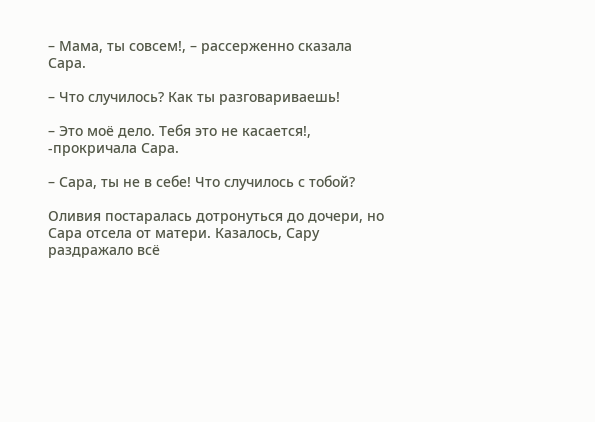– Мама, ты совсем!, – рассерженно сказала Сара.

– Что случилось? Как ты разговариваешь!

– Это моё дело. Тебя это не касается!, -прокричала Сара.

– Сара, ты не в себе! Что случилось с тобой?

Оливия постаралась дотронуться до дочери, но Сара отсела от матери. Казалось, Сару раздражало всё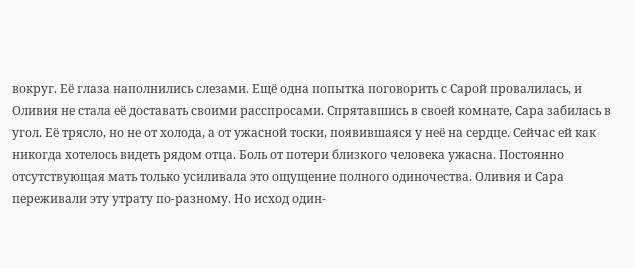вокруг. Её глаза наполнились слезами. Ещё одна попытка поговорить с Сарой провалилась, и Оливия не стала её доставать своими расспросами. Спрятавшись в своей комнате, Сара забилась в угол. Её трясло, но не от холода, а от ужасной тоски, появившаяся у неё на сердце. Сейчас ей как никогда хотелось видеть рядом отца. Боль от потери близкого человека ужасна. Постоянно отсутствующая мать только усиливала это ощущение полного одиночества. Оливия и Сара переживали эту утрату по-разному. Но исход один-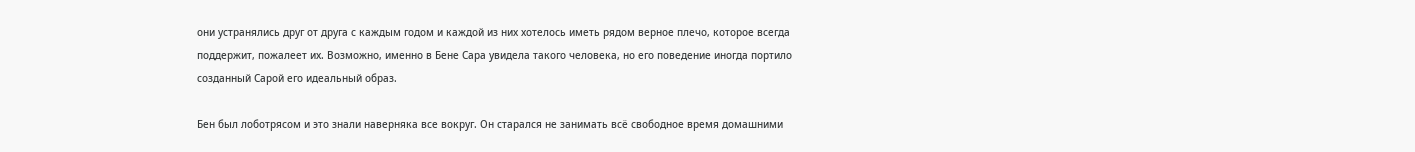они устранялись друг от друга с каждым годом и каждой из них хотелось иметь рядом верное плечо, которое всегда поддержит, пожалеет их. Возможно, именно в Бене Сара увидела такого человека, но его поведение иногда портило созданный Сарой его идеальный образ.

Бен был лоботрясом и это знали наверняка все вокруг. Он старался не занимать всё свободное время домашними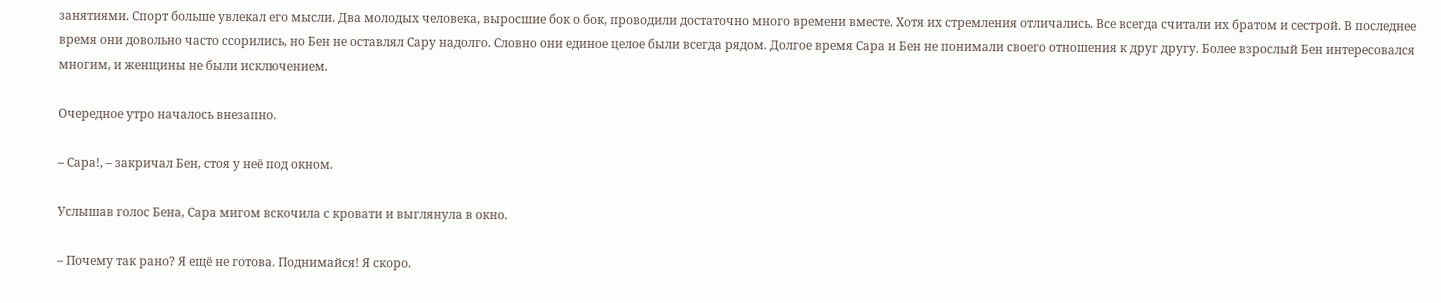занятиями. Спорт больше увлекал его мысли. Два молодых человека, выросшие бок о бок, проводили достаточно много времени вместе. Хотя их стремления отличались. Все всегда считали их братом и сестрой. В последнее время они довольно часто ссорились, но Бен не оставлял Сару надолго. Словно они единое целое были всегда рядом. Долгое время Сара и Бен не понимали своего отношения к друг другу. Более взрослый Бен интересовался многим, и женщины не были исключением.

Очередное утро началось внезапно.

– Сара!, – закричал Бен, стоя у неё под окном.

Услышав голос Бена, Сара мигом вскочила с кровати и выглянула в окно.

– Почему так рано? Я ещё не готова. Поднимайся! Я скоро.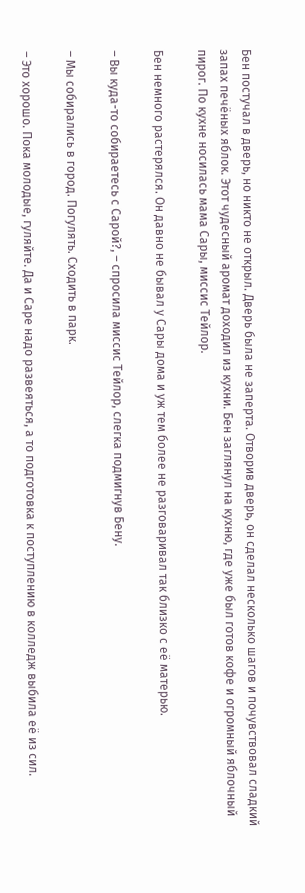Бен постучал в дверь, но никто не открыл. Дверь была не заперта. Отворив дверь, он сделал несколько шагов и почувствовал сладкий запах печёных яблок. Этот чудесный аромат доходил из кухни. Бен заглянул на кухню, где уже был готов кофе и огромный яблочный пирог. По кухне носилась мама Сары, миссис Тейлор.

Бен немного растерялся. Он давно не бывал у Сары дома и уж тем более не разговаривал так близко с её матерью.

– Вы куда-то собираетесь с Сарой?, – спросила миссис Тейлор, слегка подмигнув Бену.

– Мы собирались в город. Погулять. Сходить в парк.

– Это хорошо. Пока молодые, гуляйте. Да и Саре надо развеяться, а то подготовка к поступлению в колледж выбила её из сил.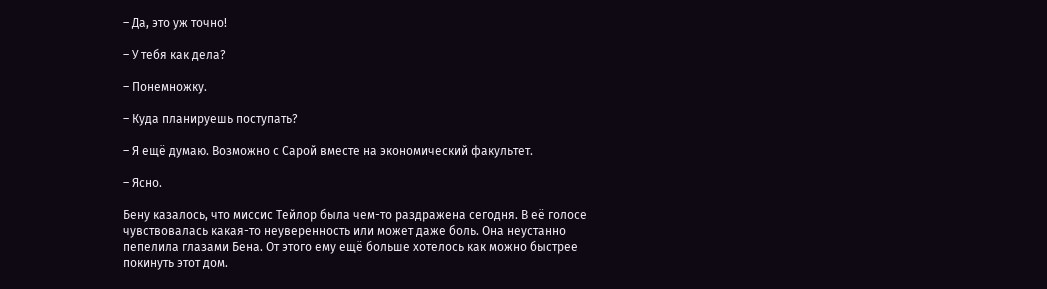– Да, это уж точно!

– У тебя как дела?

– Понемножку.

– Куда планируешь поступать?

– Я ещё думаю. Возможно с Сарой вместе на экономический факультет.

– Ясно.

Бену казалось, что миссис Тейлор была чем-то раздражена сегодня. В её голосе чувствовалась какая-то неуверенность или может даже боль. Она неустанно пепелила глазами Бена. От этого ему ещё больше хотелось как можно быстрее покинуть этот дом.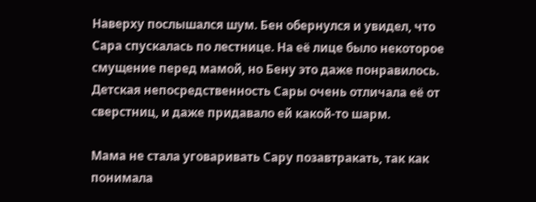Наверху послышался шум. Бен обернулся и увидел, что Сара спускалась по лестнице. На её лице было некоторое смущение перед мамой, но Бену это даже понравилось. Детская непосредственность Сары очень отличала её от сверстниц, и даже придавало ей какой-то шарм.

Мама не стала уговаривать Сару позавтракать, так как понимала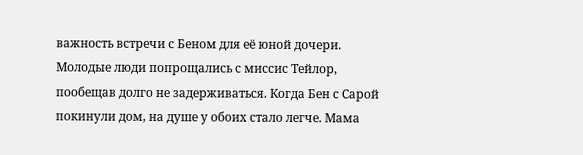важность встречи с Беном для её юной дочери. Молодые люди попрощались с миссис Тейлор, пообещав долго не задерживаться. Когда Бен с Сарой покинули дом, на душе у обоих стало легче. Мама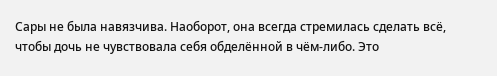Сары не была навязчива. Наоборот, она всегда стремилась сделать всё, чтобы дочь не чувствовала себя обделённой в чём-либо. Это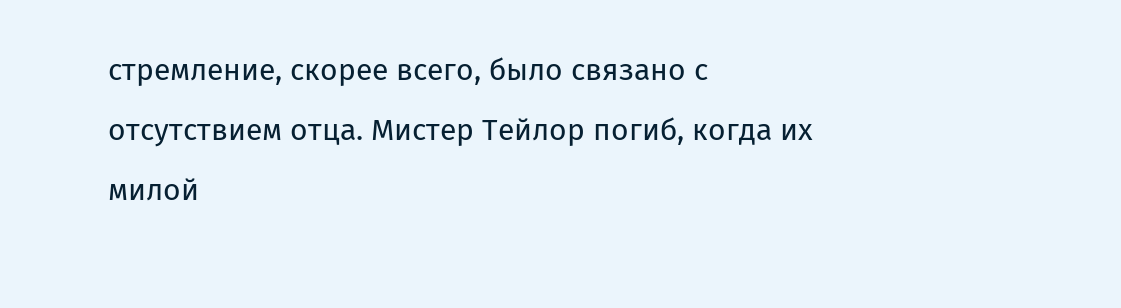стремление, скорее всего, было связано с отсутствием отца. Мистер Тейлор погиб, когда их милой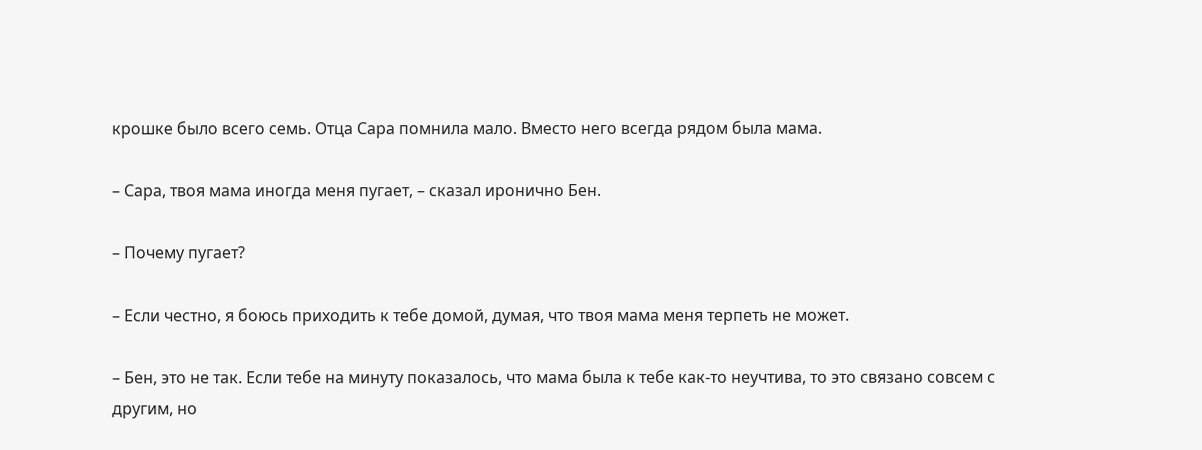крошке было всего семь. Отца Сара помнила мало. Вместо него всегда рядом была мама.

– Сара, твоя мама иногда меня пугает, – сказал иронично Бен.

– Почему пугает?

– Если честно, я боюсь приходить к тебе домой, думая, что твоя мама меня терпеть не может.

– Бен, это не так. Если тебе на минуту показалось, что мама была к тебе как-то неучтива, то это связано совсем с другим, но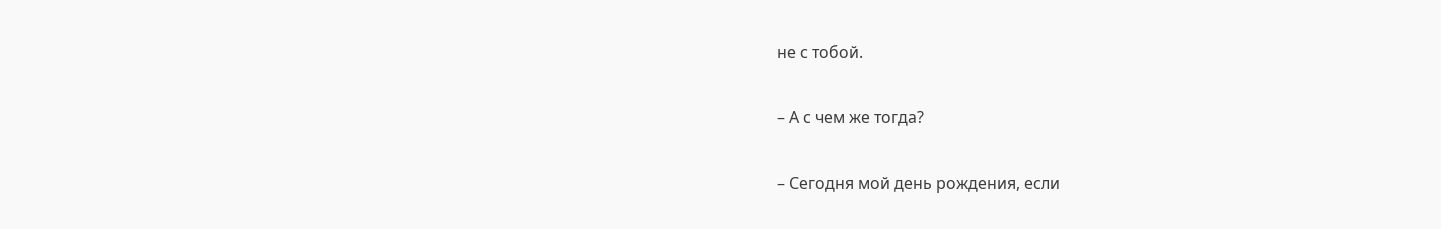не с тобой.

– А с чем же тогда?

– Сегодня мой день рождения, если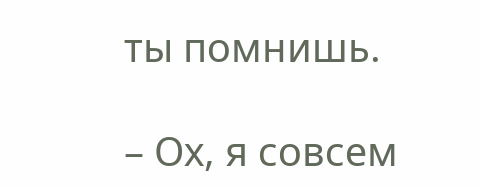ты помнишь.

– Ох, я совсем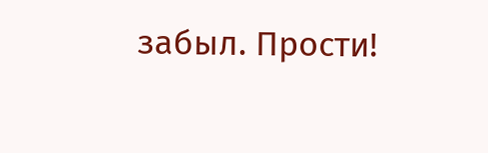забыл. Прости!